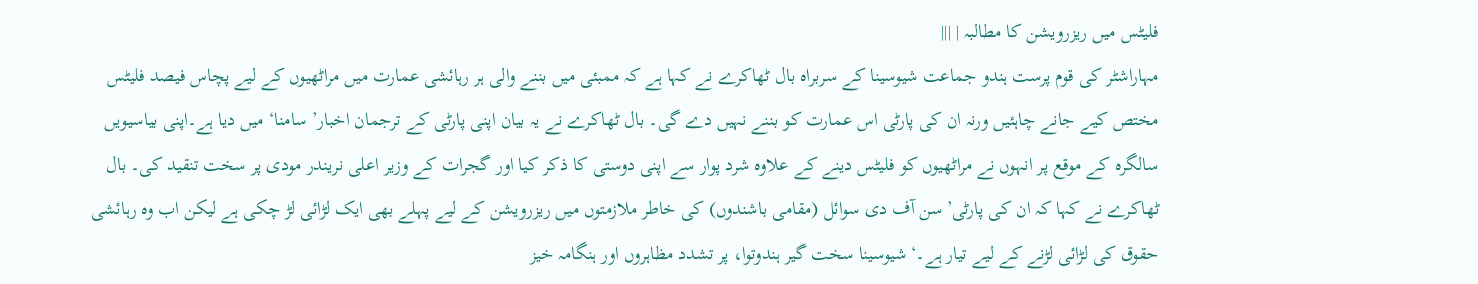فلیٹس میں ریزرویشن کا مطالبہ | |||
مہاراشٹر کی قوم پرست ہندو جماعت شیوسینا کے سربراہ بال ٹھاکرے نے کہا ہے کہ ممبئی میں بننے والی ہر رہائشی عمارت میں مراٹھیوں کے لیے پچاس فیصد فلیٹس مختص کیے جانے چاہئیں ورنہ ان کی پارٹی اس عمارت کو بننے نہیں دے گی۔ بال ٹھاکرے نے یہ بیان اپنی پارٹی کے ترجمان اخبار’ سامنا‘ میں دیا ہے۔اپنی بیاسیویں سالگرہ کے موقع پر انہوں نے مراٹھیوں کو فلیٹس دینے کے علاوہ شرد پوار سے اپنی دوستی کا ذکر کیا اور گجرات کے وزیر اعلی نریندر مودی پر سخت تنقید کی۔ بال ٹھاکرے نے کہا کہ ان کی پارٹی’سن آف دی سوائل (مقامی باشندوں) کی خاطر ملازمتوں میں ریزرویشن کے لیے پہلے بھی ایک لڑائی لڑ چکی ہے لیکن اب وہ رہائشی حقوق کی لڑائی لڑنے کے لیے تیار ہے۔‘ شیوسینا سخت گیر ہندوتوا، پر تشدد مظاہروں اور ہنگامہ خيز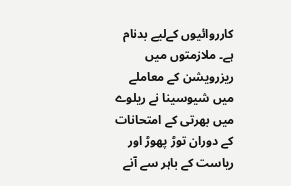کارروائیوں کےلیے بدنام ہے۔ ملازمتوں میں ریزرویشن کے معاملے میں شیوسینا نے ریلوے میں بھرتی کے امتحانات کے دوران توڑ پھوڑ اور ریاست کے باہر سے آنے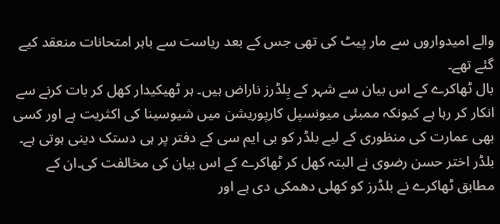والے امیدواروں سے مار پیٹ کی تھی جس کے بعد ریاست سے باہر امتحانات منعقد کیے گئے تھے۔
بال ٹھاکرے کے اس بیان سے شہر کے بِلڈرز ناراض ہیں۔ ہر ٹھیکیدار کھل کر بات کرنے سے انکار کر رہا ہے کیونکہ ممبئی میونسپل کارپوریشن میں شیوسینا کی اکثریت ہے اور کسی بھی عمارت کی منظوری کے لیے بلڈر کو بی ایم سی کے دفتر پر ہی دستک دینی ہوتی ہے۔ بلڈر اختر حسن رضوی نے البتہ کھل کر ٹھاکرے کے اس بیان کی مخالفت کی۔ان کے مطابق ٹھاکرے نے بلڈرز کو کھلی دھمکی دی ہے اور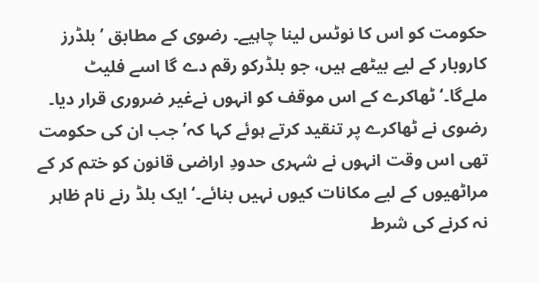حکومت کو اس کا نوٹس لینا چاہیے۔ رضوی کے مطابق ’بلڈرز کاروبار کے لیے بیٹھے ہیں، جو بلڈرکو رقم دے گا اسے فلیٹ ملےگا۔‘ ٹھاکرے کے اس موقف کو انہوں نےغیر ضروری قرار دیا۔ رضوی نے ٹھاکرے پر تنقید کرتے ہوئے کہا کہ’جب ان کی حکومت تھی اس وقت انہوں نے شہری حدودِ اراضی قانون کو ختم کر کے مراٹھیوں کے لیے مکانات کیوں نہیں بنائے۔‘ ایک بلڈ رنے نام ظاہر نہ کرنے کی شرط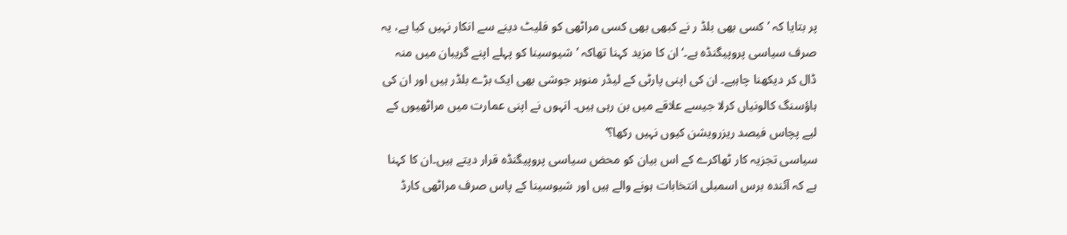پر بتایا کہ ’ کسی بھی بلڈ ر نے کبھی بھی کسی مراٹھی کو فلیٹ دینے سے انکار نہیں کیا ہے، یہ صرف سیاسی پروپیگنڈہ ہے۔‘ ان کا مزید کہنا تھاکہ ’شیوسینا کو پہلے اپنے گریبان میں منہ ڈال کر دیکھنا چاہیے۔ ان کی اپنی پارٹی کے لیڈر منوہر جوشی بھی ایک بڑے بلڈر ہیں اور ان کی ہاؤسنگ کالونیاں کرلا جیسے علاقے میں بن رہی ہیں۔ انہوں نے اپنی عمارت میں مراٹھیوں کے لیے پچاس فیصد ریزرویشن کیوں نہیں رکھا؟‘
سیاسی تجزیہ کار ٹھاکرے کے اس بیان کو محض سیاسی پروپیگنڈہ قرار دیتے ہیں۔ان کا کہنا ہے کہ آئندہ برس اسمبلی انتخابات ہونے والے ہیں اور شیوسینا کے پاس صرف مراٹھی کارڈ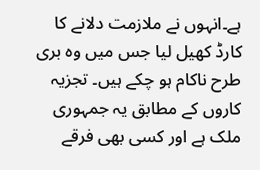ہے۔انہوں نے ملازمت دلانے کا کارڈ کھیل لیا جس میں وہ بری طرح ناکام ہو چکے ہیں۔ تجزیہ کاروں کے مطابق یہ جمہوری ملک ہے اور کسی بھی فرقے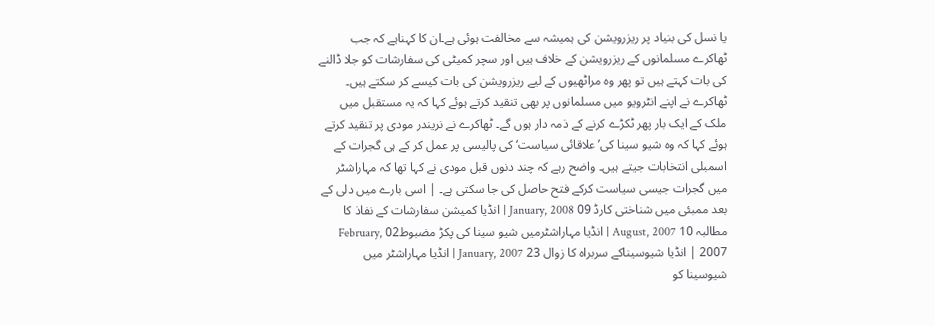یا نسل کی بنیاد پر ریزرویشن کی ہمیشہ سے مخالفت ہوئی ہے۔ان کا کہناہے کہ جب ٹھاکرے مسلمانوں کے ریزرویشن کے خلاف ہیں اور سچر کمیٹی کی سفارشات کو جلا ڈالنے کی بات کہتے ہیں تو پھر وہ مراٹھیوں کے لیے ریزرویشن کی بات کیسے کر سکتے ہیں۔ ٹھاکرے نے اپنے انٹرویو میں مسلمانوں پر بھی تنقید کرتے ہوئے کہا کہ یہ مستقبل میں ملک کے ایک بار پھر ٹکڑے کرنے کے ذمہ دار ہوں گے۔ ٹھاکرے نے نریندر مودی پر تنقید کرتے ہوئے کہا کہ وہ شیو سینا کی’علاقائی سیاست‘ کی پالیسی پر عمل کر کے ہی گجرات کے اسمبلی انتخابات جیتے ہیں۔ واضح رہے کہ چند دنوں قبل مودی نے کہا تھا کہ مہاراشٹر میں گجرات جیسی سیاست کرکے فتح حاصل کی جا سکتی ہے۔ | اسی بارے میں دلی کے بعد ممبئی میں شناختی کارڈ 09 January, 2008 | انڈیا کمیشن سفارشات کے نفاذ کا مطالبہ 10 August, 2007 | انڈیا مہاراشٹرمیں شیو سینا کی پکڑ مضبوط02 February, 2007 | انڈیا شیوسیناکے سربراہ کا زوال 23 January, 2007 | انڈیا مہاراشٹر میں شیوسینا کو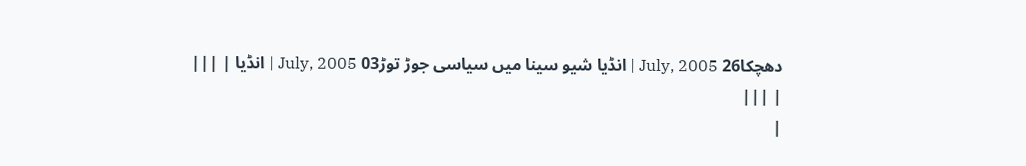دھچکا26 July, 2005 | انڈیا شیو سینا میں سیاسی جوڑ توڑ03 July, 2005 | انڈیا | |||
| |||
|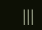|||